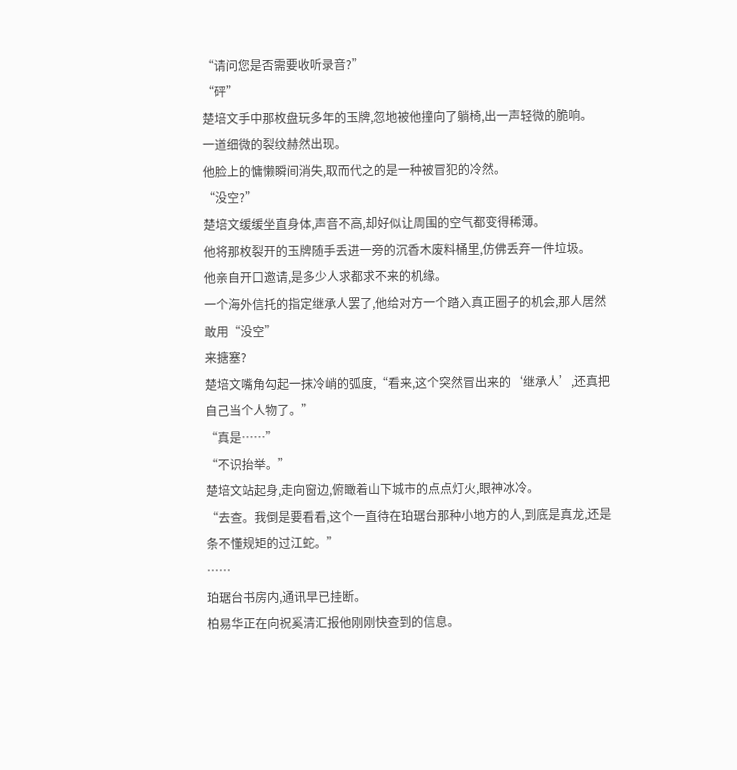“请问您是否需要收听录音?”
“砰”
楚培文手中那枚盘玩多年的玉牌,忽地被他撞向了躺椅,出一声轻微的脆响。
一道细微的裂纹赫然出现。
他脸上的慵懒瞬间消失,取而代之的是一种被冒犯的冷然。
“没空?”
楚培文缓缓坐直身体,声音不高,却好似让周围的空气都变得稀薄。
他将那枚裂开的玉牌随手丢进一旁的沉香木废料桶里,仿佛丢弃一件垃圾。
他亲自开口邀请,是多少人求都求不来的机缘。
一个海外信托的指定继承人罢了,他给对方一个踏入真正圈子的机会,那人居然敢用“没空”
来搪塞?
楚培文嘴角勾起一抹冷峭的弧度,“看来,这个突然冒出来的‘继承人’,还真把自己当个人物了。”
“真是……”
“不识抬举。”
楚培文站起身,走向窗边,俯瞰着山下城市的点点灯火,眼神冰冷。
“去查。我倒是要看看,这个一直待在珀琚台那种小地方的人,到底是真龙,还是条不懂规矩的过江蛇。”
……
珀琚台书房内,通讯早已挂断。
柏易华正在向祝奚清汇报他刚刚快查到的信息。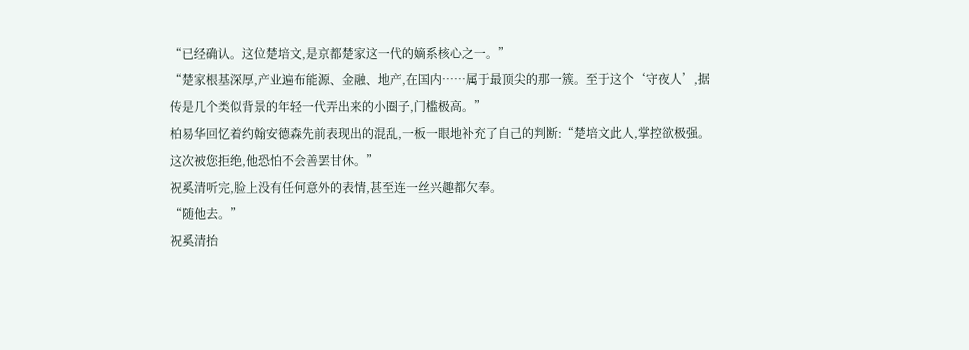“已经确认。这位楚培文,是京都楚家这一代的嫡系核心之一。”
“楚家根基深厚,产业遍布能源、金融、地产,在国内……属于最顶尖的那一簇。至于这个‘守夜人’,据传是几个类似背景的年轻一代弄出来的小圈子,门槛极高。”
柏易华回忆着约翰安德森先前表现出的混乱,一板一眼地补充了自己的判断:“楚培文此人,掌控欲极强。这次被您拒绝,他恐怕不会善罢甘休。”
祝奚清听完,脸上没有任何意外的表情,甚至连一丝兴趣都欠奉。
“随他去。”
祝奚清抬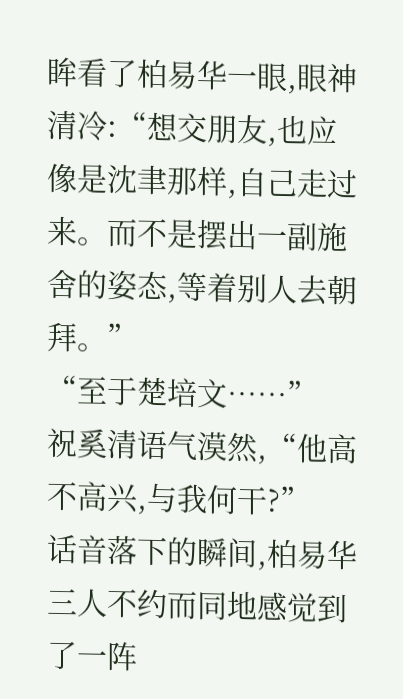眸看了柏易华一眼,眼神清冷:“想交朋友,也应像是沈聿那样,自己走过来。而不是摆出一副施舍的姿态,等着别人去朝拜。”
“至于楚培文……”
祝奚清语气漠然,“他高不高兴,与我何干?”
话音落下的瞬间,柏易华三人不约而同地感觉到了一阵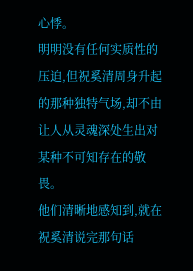心悸。
明明没有任何实质性的压迫,但祝奚清周身升起的那种独特气场,却不由让人从灵魂深处生出对某种不可知存在的敬畏。
他们清晰地感知到,就在祝奚清说完那句话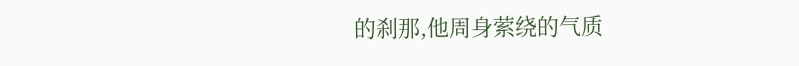的刹那,他周身萦绕的气质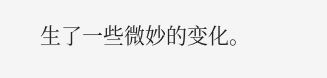生了一些微妙的变化。